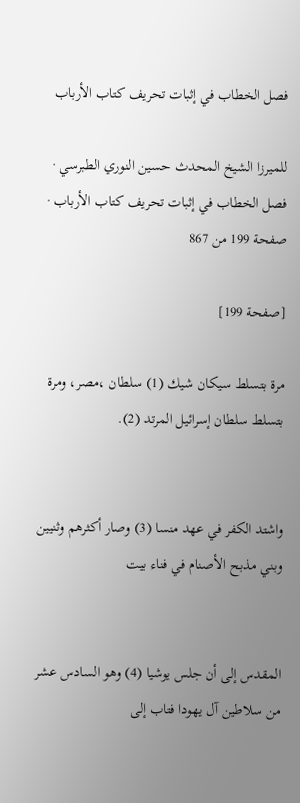فصل الخطاب في إثبات تحريف كتاب الأرباب

للميرزا الشيخ المحدث حسين النوري الطبرسي · فصل الخطاب في إثبات تحريف كتاب الأرباب · صفحة 199 من 867

[صفحة 199]

مرة بتسلط سيكان شيك (1) سلطان ،مصر، ومرة بتسلط سلطان إسرائيل المرتد (2).


واشتد الكفر في عهد منسا (3) وصار أكثرهم وثنيين وبني مذبح الأصنام في فناء بيت


المقدس إلى أن جلس يوشيا (4) وهو السادس عشر من سلاطين آل يهودا فتاب إلى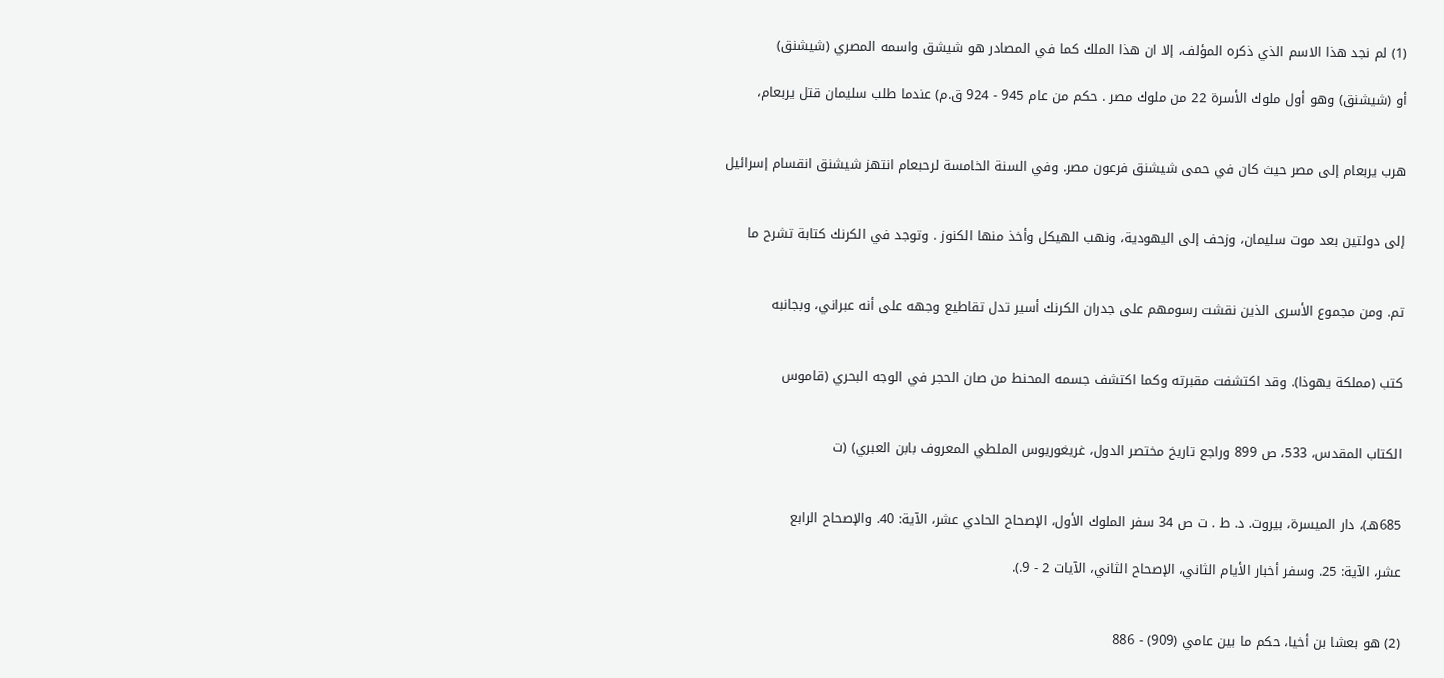(1) لم نجد هذا الاسم الذي ذكره المؤلف، إلا ان هذا الملك كما في المصادر هو شيشق واسمه المصري (شيشنق)

أو (شيشنق) وهو أول ملوك الأسرة 22 من ملوك مصر . حكم من عام 945 - 924 ق.م) عندما طلب سليمان قتل يربعام،


هرب يربعام إلى مصر حيث كان في حمى شيشنق فرعون مصر. وفي السنة الخامسة لرحبعام انتهز شيشنق انقسام إسرائيل


إلى دولتين بعد موت سليمان، وزحف إلى اليهودية، ونهب الهيكل وأخذ منها الكنوز . وتوجد في الكرنك كتابة تشرح ما


تم. ومن مجموع الأسرى الذين نقشت رسومهم على جدران الكرنك أسير تدل تقاطيع وجهه على أنه عبراني، وبجانبه


كتب (مملكة يهوذا). وقد اكتشفت مقبرته وكما اكتشف جسمه المحنط من صان الحجر في الوجه البحري (قاموس


الكتاب المقدس، 533، ص 899 وراجع تاريخ مختصر الدول، غريغوريوس الملطي المعروف بابن العبري) (ت


685هـ)، دار الميسرة، بيروت. د. ط . ت ص 34 سفر الملوك الأول، الإصحاح الحادي عشر، الآية: 40. والإصحاح الرابع

عشر، الآية: 25. وسفر أخبار الأيام الثاني، الإصحاح الثاني، الآيات 2 - 9.).


(2) هو بعشا بن أخيا، حكم ما بين عامي (909) - 886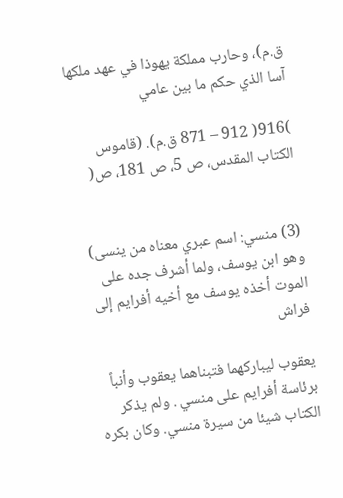ق.م)، وحارب مملكة يهوذا في عهد ملكها آسا الذي حكم ما بين عامي

)916( 912 – 871 ق.م). (قاموس الكتاب المقدس، ص 5، ص 181، ص(


(3) منسي: اسم عبري معناه من ينسى) وهو ابن يوسف، ولما أشرف جده على الموت أخذه يوسف مع أخيه أفرايم إلى فراش

يعقوب ليباركهما فتبناهما يعقوب وأنباً برئاسة أفرايم على منسي . ولم يذكر الكتاب شيئا من سيرة منسي. وكان بكره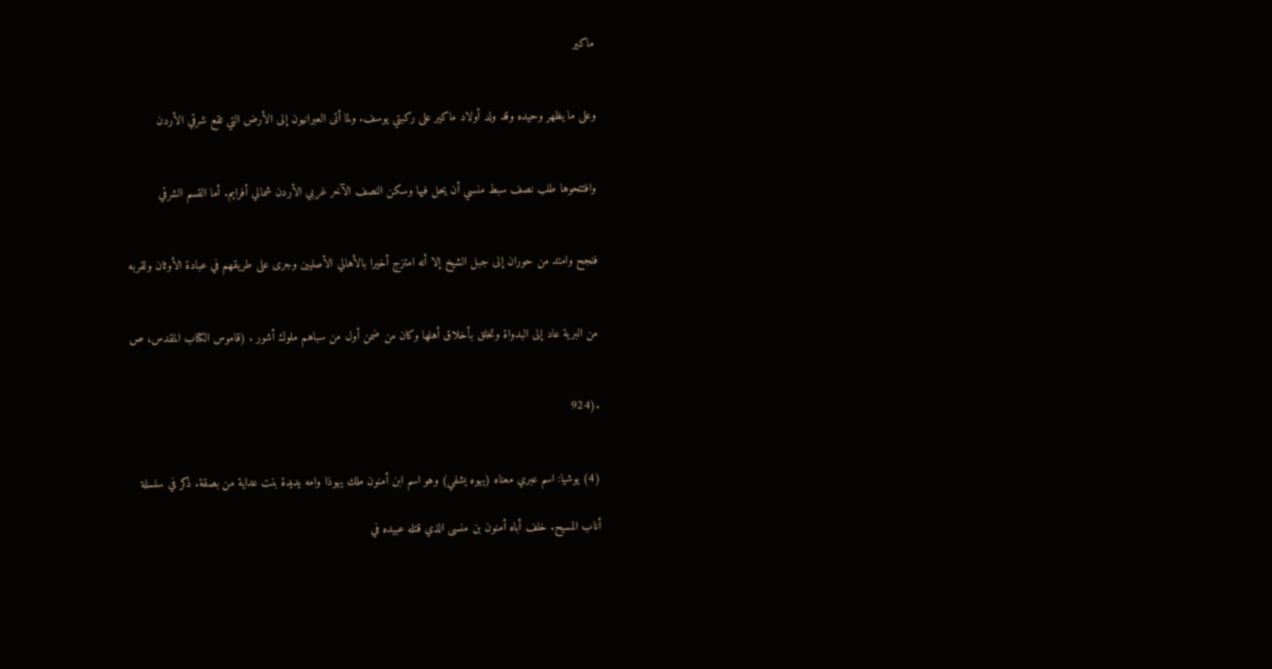ماكير


وعلى ما يظهر وحيده وقد ولد أولاد ماكير على ركبتي يوسف. ولما أتى العبرانيون إلى الأرض التي تقع شرقي الأردن


وافتتحوها طلب نصف سبط منسي أن يحل فيها وسكن النصف الآخر غربي الأردن شمالي أفرايم. أما القسم الشرقي


فنجح وامتد من حوران إلى جبل الشيخ إلا أنه امتزج أخيرا بالأهالي الأصليين وجرى على طريقهم في عبادة الأوثان ولقربه


من البرية عاد إلى البدواة وتخلق بأخلاق أهلها وكان من ضمن أول من سباهم ملوك أشور . (قاموس الكتاب المقدس، ص


.(924


(4) يوشيا: اسم عبري معناه (يهوه يشفي) وهو اسم ابن أمنون ملك يهوذا وامه يديدة بنت عداية من بصقة. ذكر في سلسلة

أناب المسيح. خلف أباه أمنون بن منسى الذي قتله عبيده في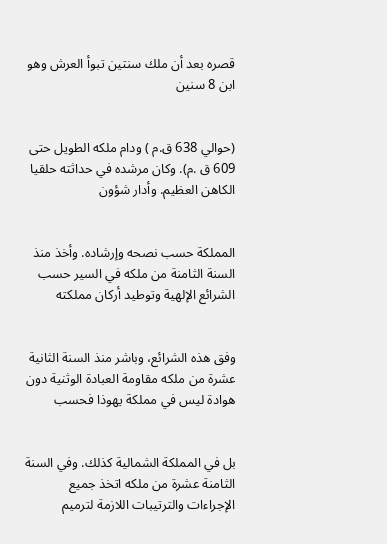قصره بعد أن ملك سنتين تبوأ العرش وهو ابن 8 سنين


(حوالي 638 ق.م ) ودام ملكه الطويل حتى 609 ق .م). وكان مرشده في حداثته حلقيا الكاهن العظيم. وأدار شؤون


المملكة حسب نصحه وإرشاده. وأخذ منذ السنة الثامنة من ملكه في السير حسب الشرائع الإلهية وتوطيد أركان مملكته


وفق هذه الشرائع، وباشر منذ السنة الثانية عشرة من ملكه مقاومة العبادة الوثنية دون هوادة ليس في مملكة يهوذا فحسب


بل في المملكة الشمالية كذلك. وفي السنة الثامنة عشرة من ملكه اتخذ جميع الإجراءات والترتيبات اللازمة لترميم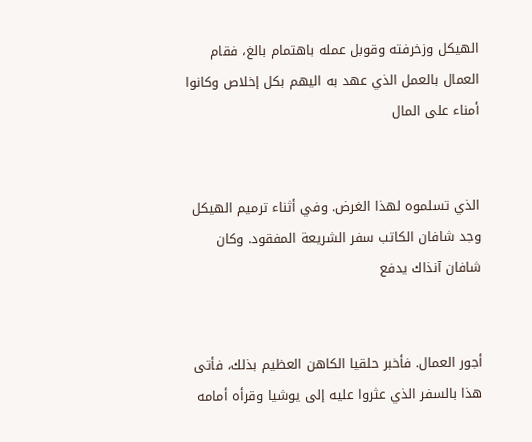الهيكل وزخرفته وقوبل عمله باهتمام بالغ، فقام العمال بالعمل الذي عهد به اليهم بكل إخلاص وكانوا أمناء على المال


الذي تسلموه لهذا الغرض. وفي أثناء ترميم الهيكل وجد شافان الكاتب سفر الشريعة المفقود. وكان شافان آنذاك يدفع


أجور العمال. فأخبر حلقيا الكاهن العظيم بذلك، فأتى هذا بالسفر الذي عثروا عليه إلى يوشيا وقرأه أمامه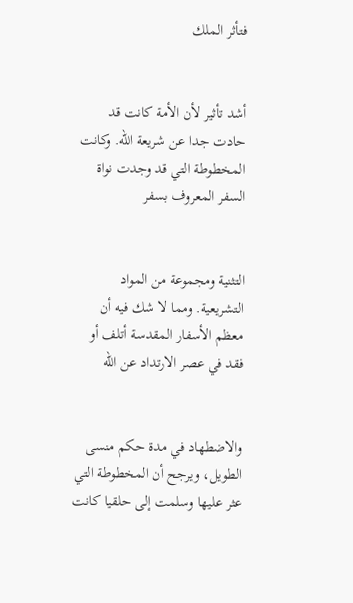فتأثر الملك


أشد تأثير لأن الأمة كانت قد حادت جدا عن شريعة الله. وكانت المخطوطة التي قد وجدت نواة السفر المعروف بسفر


التثنية ومجموعة من المواد التشريعية. ومما لا شك فيه أن معظم الأسفار المقدسة أتلف أو فقد في عصر الارتداد عن الله


والاضطهاد في مدة حكم منسى الطويل، ويرجح أن المخطوطة التي عثر عليها وسلمت إلى حلقيا كانت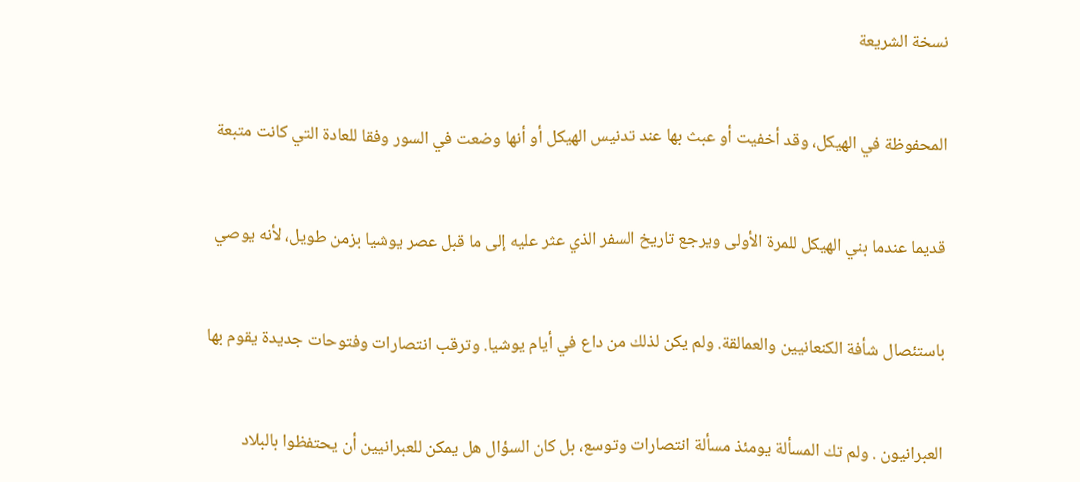نسخة الشريعة


المحفوظة في الهيكل، وقد أخفيت أو عبث بها عند تدنيس الهيكل أو أنها وضعت في السور وفقا للعادة التي كانت متبعة


قديما عندما بني الهيكل للمرة الأولى ويرجع تاريخ السفر الذي عثر عليه إلى ما قبل عصر يوشيا بزمن طويل، لأنه يوصي


باستئصال شأفة الكنعانيين والعمالقة. ولم يكن لذلك من داع في أيام يوشيا. وترقب انتصارات وفتوحات جديدة يقوم بها


العبرانيون . ولم تك المسألة يومئذ مسألة انتصارات وتوسع، بل كان السؤال هل يمكن للعبرانيين أن يحتفظوا بالبلاد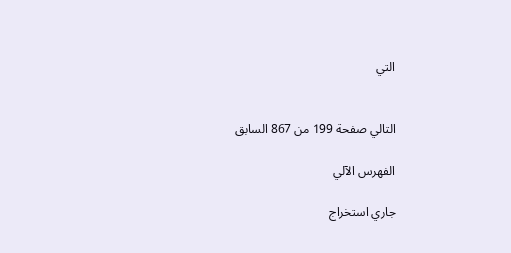التي


التالي صفحة 199 من 867 السابق

الفهرس الآلي

جاري استخراج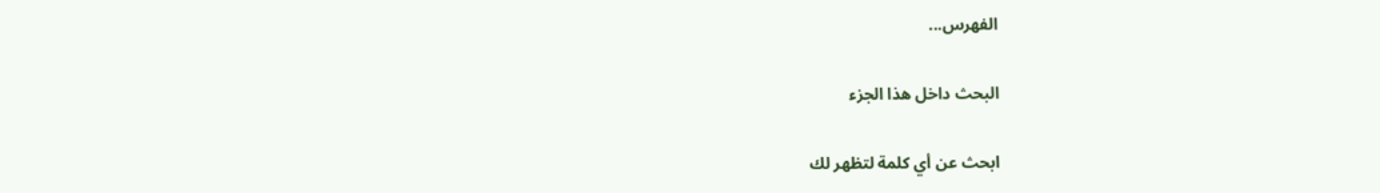الفهرس...

البحث داخل هذا الجزء

ابحث عن أي كلمة لتظهر لك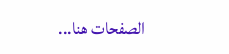الصفحات هنا...